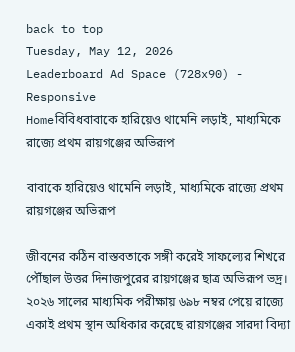back to top
Tuesday, May 12, 2026
Leaderboard Ad Space (728x90) - Responsive
Homeবিবিধবাবাকে হারিয়েও থামেনি লড়াই, মাধ্যমিকে রাজ্যে প্রথম রায়গঞ্জের অভিরূপ

বাবাকে হারিয়েও থামেনি লড়াই, মাধ্যমিকে রাজ্যে প্রথম রায়গঞ্জের অভিরূপ

জীবনের কঠিন বাস্তবতাকে সঙ্গী করেই সাফল্যের শিখরে পৌঁছাল উত্তর দিনাজপুরের রায়গঞ্জের ছাত্র অভিরূপ ভদ্র। ২০২৬ সালের মাধ্যমিক পরীক্ষায় ৬৯৮ নম্বর পেয়ে রাজ্যে একাই প্রথম স্থান অধিকার করেছে রায়গঞ্জের সারদা বিদ্যা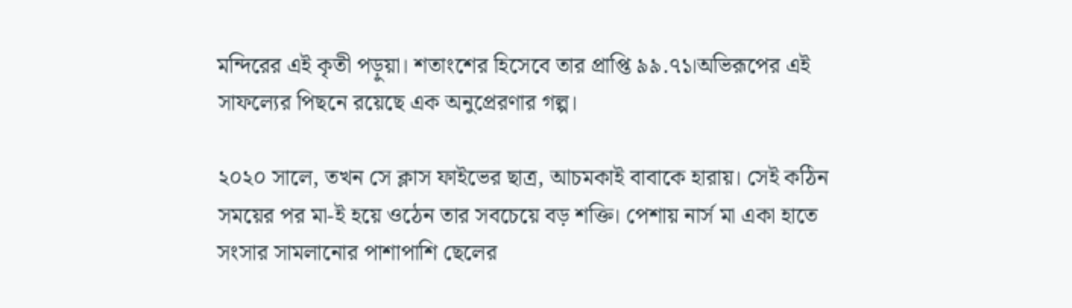মন্দিরের এই কৃতী পড়ুয়া। শতাংশের হিসেবে তার প্রাপ্তি ৯৯.৭১।অভিরূপের এই সাফল্যের পিছনে রয়েছে এক অনুপ্রেরণার গল্প।

২০২০ সালে, তখন সে ক্লাস ফাইভের ছাত্র, আচমকাই বাবাকে হারায়। সেই কঠিন সময়ের পর মা-ই হয়ে ওঠেন তার সবচেয়ে বড় শক্তি। পেশায় নার্স মা একা হাতে সংসার সামলানোর পাশাপাশি ছেলের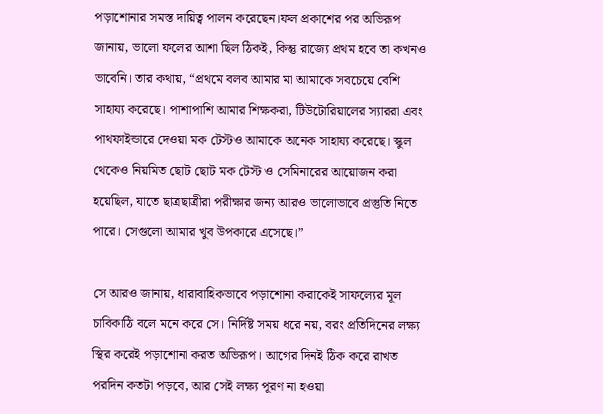পড়াশোনার সমস্ত দায়িত্ব পালন করেছেন।ফল প্রকাশের পর অভিরূপ জানায়, ভালো ফলের আশা ছিল ঠিকই, কিন্তু রাজ্যে প্রথম হবে তা কখনও ভাবেনি। তার কথায়, “প্রথমে বলব আমার মা আমাকে সবচেয়ে বেশি সাহায্য করেছে। পাশাপাশি আমার শিক্ষকরা, টিউটোরিয়ালের স্যাররা এবং পাথফাইন্ডারে দেওয়া মক টেস্টও আমাকে অনেক সাহায্য করেছে। স্কুল থেকেও নিয়মিত ছোট ছোট মক টেস্ট ও সেমিনারের আয়োজন করা হয়েছিল, যাতে ছাত্রছাত্রীরা পরীক্ষার জন্য আরও ভালোভাবে প্রস্তুতি নিতে পারে। সেগুলো আমার খুব উপকারে এসেছে।”

সে আরও জানায়, ধারাবাহিকভাবে পড়াশোনা করাকেই সাফল্যের মূল চাবিকাঠি বলে মনে করে সে। নির্দিষ্ট সময় ধরে নয়, বরং প্রতিদিনের লক্ষ্য স্থির করেই পড়াশোনা করত অভিরূপ। আগের দিনই ঠিক করে রাখত পরদিন কতটা পড়বে, আর সেই লক্ষ্য পূরণ না হওয়া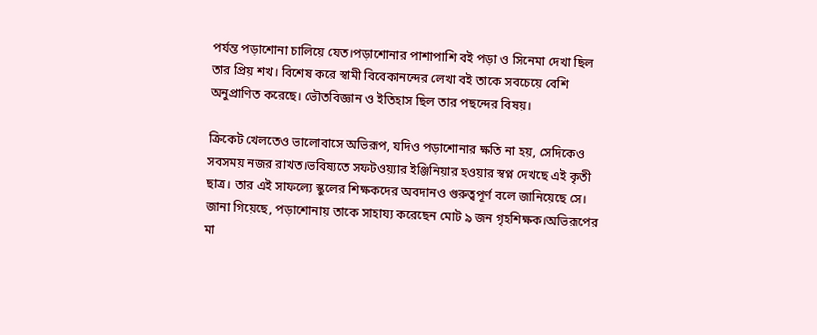পর্যন্ত পড়াশোনা চালিয়ে যেত।পড়াশোনার পাশাপাশি বই পড়া ও সিনেমা দেখা ছিল তার প্রিয় শখ। বিশেষ করে স্বামী বিবেকানন্দের লেখা বই তাকে সবচেয়ে বেশি অনুপ্রাণিত করেছে। ভৌতবিজ্ঞান ও ইতিহাস ছিল তার পছন্দের বিষয়।

ক্রিকেট খেলতেও ভালোবাসে অভিরূপ, যদিও পড়াশোনার ক্ষতি না হয়, সেদিকেও সবসময় নজর রাখত।ভবিষ্যতে সফটওয়্যার ইঞ্জিনিয়ার হওয়ার স্বপ্ন দেখছে এই কৃতী ছাত্র। তার এই সাফল্যে স্কুলের শিক্ষকদের অবদানও গুরুত্বপূর্ণ বলে জানিয়েছে সে। জানা গিয়েছে, পড়াশোনায় তাকে সাহায্য করেছেন মোট ৯ জন গৃহশিক্ষক।অভিরূপের মা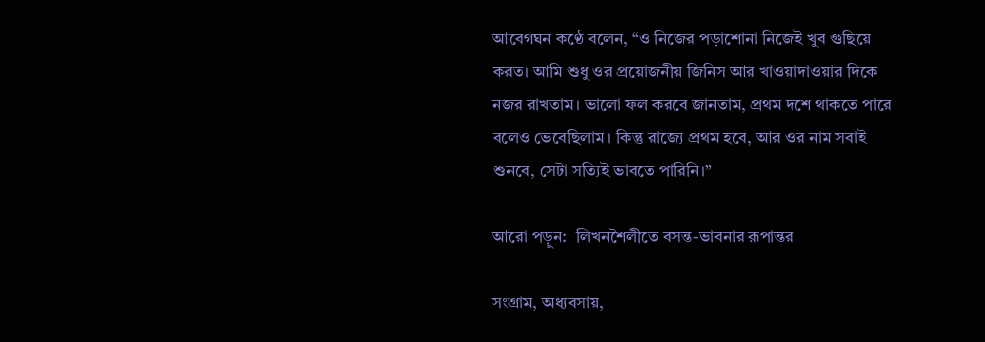আবেগঘন কণ্ঠে বলেন, “ও নিজের পড়াশোনা নিজেই খুব গুছিয়ে করত। আমি শুধু ওর প্রয়োজনীয় জিনিস আর খাওয়াদাওয়ার দিকে নজর রাখতাম। ভালো ফল করবে জানতাম, প্রথম দশে থাকতে পারে বলেও ভেবেছিলাম। কিন্তু রাজ্যে প্রথম হবে, আর ওর নাম সবাই শুনবে, সেটা সত্যিই ভাবতে পারিনি।”

আরো পড়ুন:  লিখনশৈলীতে বসন্ত-ভাবনার রূপান্তর

সংগ্রাম, অধ্যবসায়,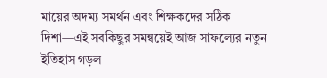মায়ের অদম্য সমর্থন এবং শিক্ষকদের সঠিক দিশা—এই সবকিছুর সমন্বয়েই আজ সাফল্যের নতুন ইতিহাস গড়ল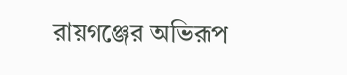রায়গঞ্জের অভিরূপ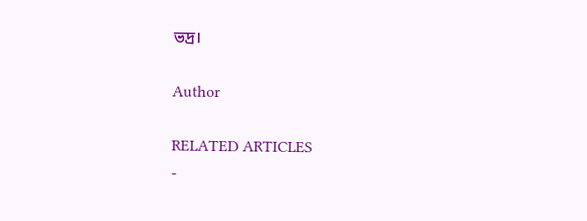ভদ্র।

Author

RELATED ARTICLES
-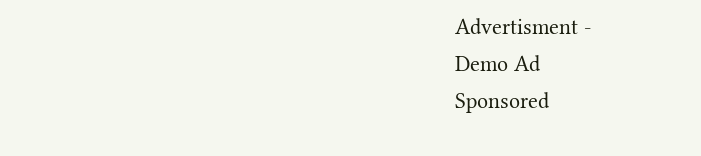Advertisment -
Demo Ad
Sponsored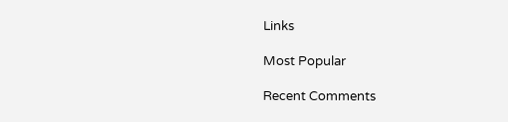Links

Most Popular

Recent Comments